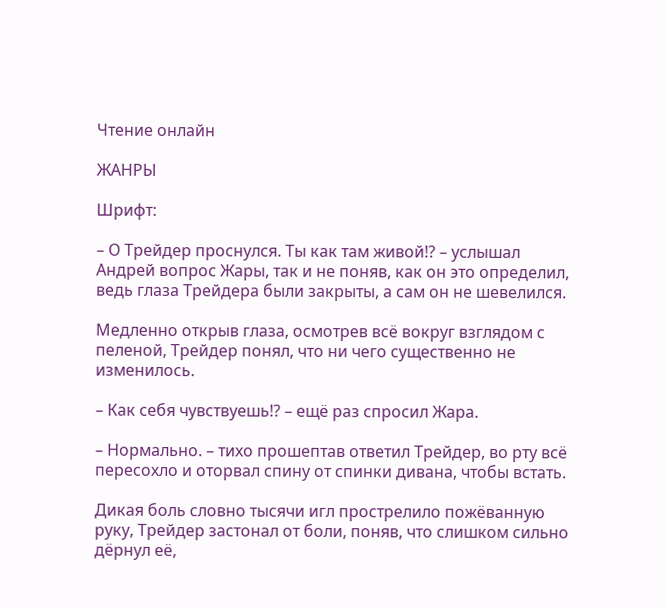Чтение онлайн

ЖАНРЫ

Шрифт:

– О Трейдер проснулся. Ты как там живой!? – услышал Андрей вопрос Жары, так и не поняв, как он это определил, ведь глаза Трейдера были закрыты, а сам он не шевелился.

Медленно открыв глаза, осмотрев всё вокруг взглядом с пеленой, Трейдер понял, что ни чего существенно не изменилось.

– Как себя чувствуешь!? – ещё раз спросил Жара.

– Нормально. – тихо прошептав ответил Трейдер, во рту всё пересохло и оторвал спину от спинки дивана, чтобы встать.

Дикая боль словно тысячи игл прострелило пожёванную руку, Трейдер застонал от боли, поняв, что слишком сильно дёрнул её,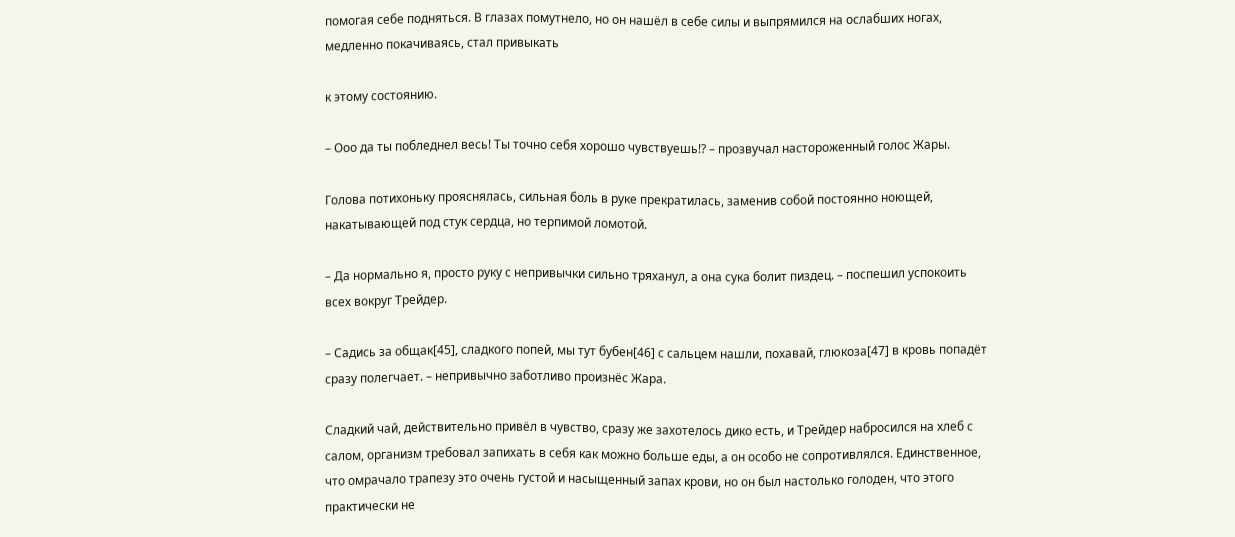помогая себе подняться. В глазах помутнело, но он нашёл в себе силы и выпрямился на ослабших ногах, медленно покачиваясь, стал привыкать

к этому состоянию.

– Ооо да ты побледнел весь! Ты точно себя хорошо чувствуешь!? – прозвучал настороженный голос Жары.

Голова потихоньку прояснялась, сильная боль в руке прекратилась, заменив собой постоянно ноющей, накатывающей под стук сердца, но терпимой ломотой.

– Да нормально я, просто руку с непривычки сильно тряханул, а она сука болит пиздец. – поспешил успокоить всех вокруг Трейдер.

– Садись за общак[45], сладкого попей, мы тут бубен[46] с сальцем нашли, похавай, глюкоза[47] в кровь попадёт сразу полегчает. – непривычно заботливо произнёс Жара.

Сладкий чай, действительно привёл в чувство, сразу же захотелось дико есть, и Трейдер набросился на хлеб с салом, организм требовал запихать в себя как можно больше еды, а он особо не сопротивлялся. Единственное, что омрачало трапезу это очень густой и насыщенный запах крови, но он был настолько голоден, что этого практически не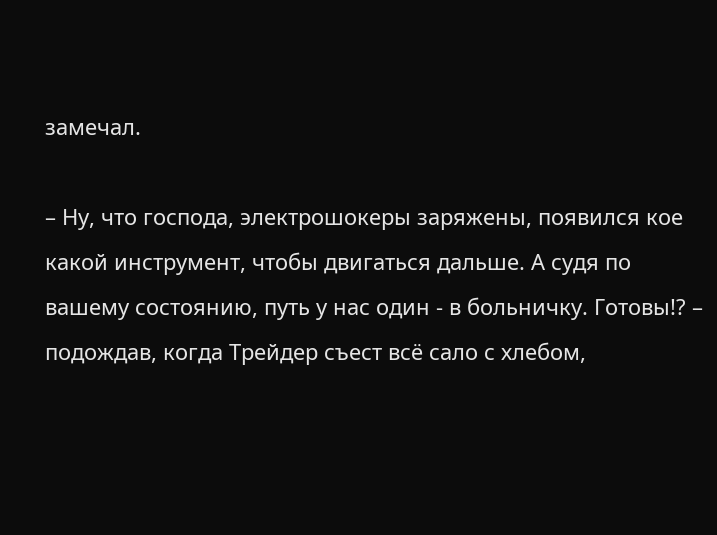замечал.

– Ну, что господа, электрошокеры заряжены, появился кое какой инструмент, чтобы двигаться дальше. А судя по вашему состоянию, путь у нас один - в больничку. Готовы!? – подождав, когда Трейдер съест всё сало с хлебом,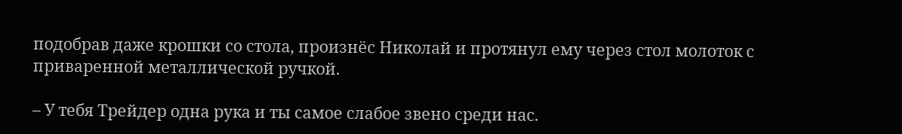подобрав даже крошки со стола, произнёс Николай и протянул ему через стол молоток с приваренной металлической ручкой.

– У тебя Трейдер одна рука и ты самое слабое звено среди нас.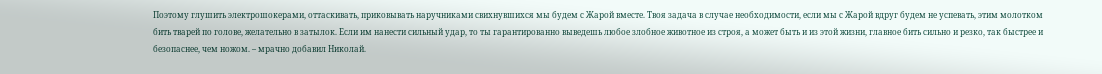Поэтому глушить электрошокерами, оттаскивать, приковывать наручниками свихнувшихся мы будем с Жарой вместе. Твоя задача в случае необходимости, если мы с Жарой вдруг будем не успевать, этим молотком бить тварей по голове, желательно в затылок. Если им нанести сильный удар, то ты гарантированно выведешь любое злобное животное из строя, а может быть и из этой жизни, главное бить сильно и резко, так быстрее и безопаснее, чем ножом. – мрачно добавил Николай.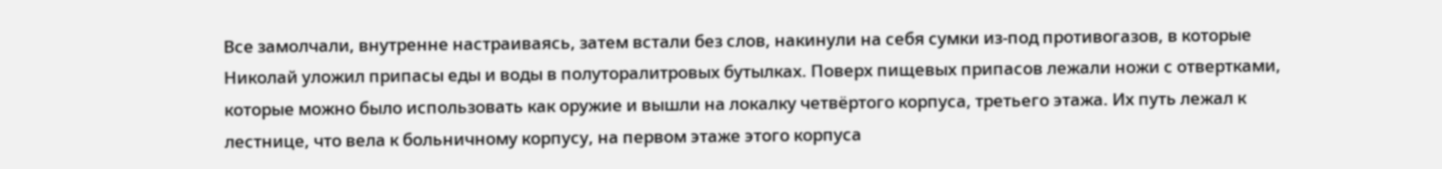Все замолчали, внутренне настраиваясь, затем встали без слов, накинули на себя сумки из-под противогазов, в которые Николай уложил припасы еды и воды в полуторалитровых бутылках. Поверх пищевых припасов лежали ножи с отвертками, которые можно было использовать как оружие и вышли на локалку четвёртого корпуса, третьего этажа. Их путь лежал к лестнице, что вела к больничному корпусу, на первом этаже этого корпуса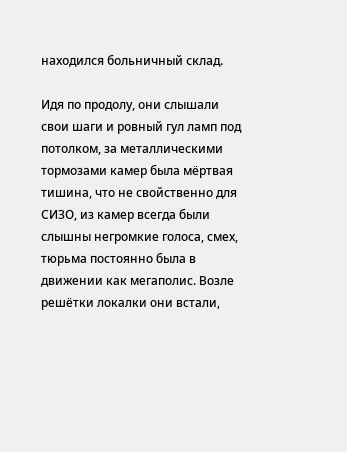находился больничный склад.

Идя по продолу, они слышали свои шаги и ровный гул ламп под потолком, за металлическими тормозами камер была мёртвая тишина, что не свойственно для СИЗО, из камер всегда были слышны негромкие голоса, смех, тюрьма постоянно была в движении как мегаполис. Возле решётки локалки они встали,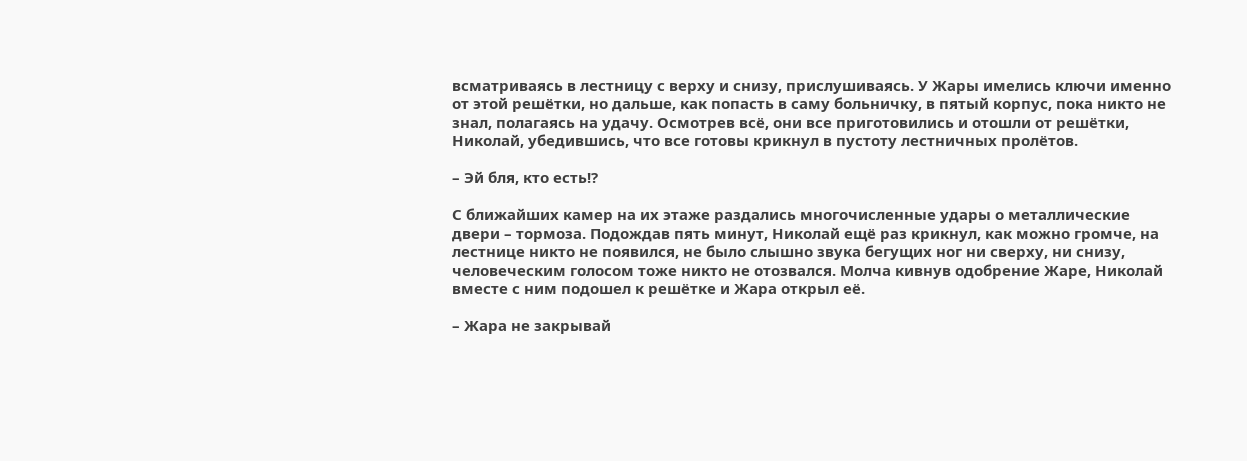всматриваясь в лестницу с верху и снизу, прислушиваясь. У Жары имелись ключи именно от этой решётки, но дальше, как попасть в саму больничку, в пятый корпус, пока никто не знал, полагаясь на удачу. Осмотрев всё, они все приготовились и отошли от решётки, Николай, убедившись, что все готовы крикнул в пустоту лестничных пролётов.

– Эй бля, кто есть!?

С ближайших камер на их этаже раздались многочисленные удары о металлические двери – тормоза. Подождав пять минут, Николай ещё раз крикнул, как можно громче, на лестнице никто не появился, не было слышно звука бегущих ног ни сверху, ни снизу, человеческим голосом тоже никто не отозвался. Молча кивнув одобрение Жаре, Николай вместе с ним подошел к решётке и Жара открыл её.

– Жара не закрывай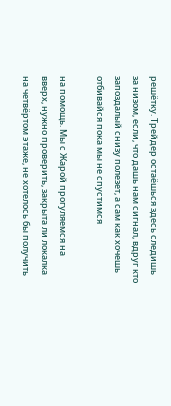решётку. Трейдер остаёшься здесь следишь за низом, если, что дашь нам сигнал, вдруг кто запоздалый снизу полезет, а сам как хочешь отбивайся пока мы не спустимся

на помощь. Мы с Жарой прогуляемся на вверх, нужно проверить, закрыта ли локалка на четвёртом этаже, не хотелось бы получить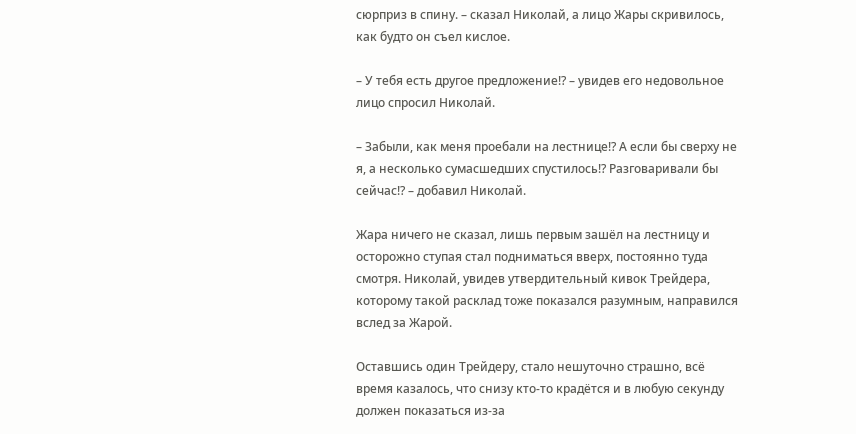сюрприз в спину. – сказал Николай, а лицо Жары скривилось, как будто он съел кислое.

– У тебя есть другое предложение!? – увидев его недовольное лицо спросил Николай.

– Забыли, как меня проебали на лестнице!? А если бы сверху не я, а несколько сумасшедших спустилось!? Разговаривали бы сейчас!? – добавил Николай.

Жара ничего не сказал, лишь первым зашёл на лестницу и осторожно ступая стал подниматься вверх, постоянно туда смотря. Николай, увидев утвердительный кивок Трейдера, которому такой расклад тоже показался разумным, направился вслед за Жарой.

Оставшись один Трейдеру, стало нешуточно страшно, всё время казалось, что снизу кто-то крадётся и в любую секунду должен показаться из-за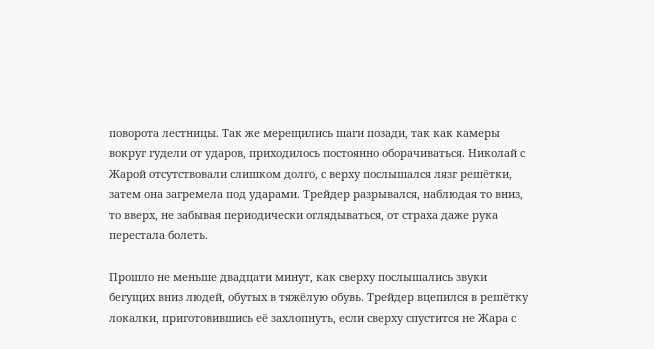поворота лестницы. Так же мерещились шаги позади, так как камеры вокруг гудели от ударов, приходилось постоянно оборачиваться. Николай с Жарой отсутствовали слишком долго, с верху послышался лязг решётки, затем она загремела под ударами. Трейдер разрывался, наблюдая то вниз, то вверх, не забывая периодически оглядываться, от страха даже рука перестала болеть.

Прошло не меньше двадцати минут, как сверху послышались звуки бегущих вниз людей, обутых в тяжёлую обувь. Трейдер вцепился в решётку локалки, приготовившись её захлопнуть, если сверху спустится не Жара с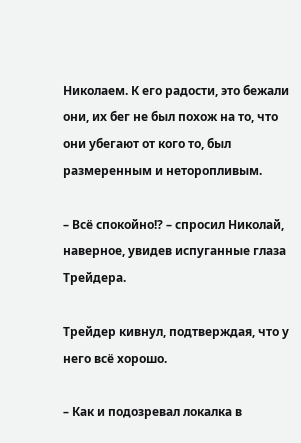Николаем. К его радости, это бежали они, их бег не был похож на то, что они убегают от кого то, был размеренным и неторопливым.

– Всё спокойно!? – спросил Николай, наверное, увидев испуганные глаза Трейдера.

Трейдер кивнул, подтверждая, что у него всё хорошо.

– Как и подозревал локалка в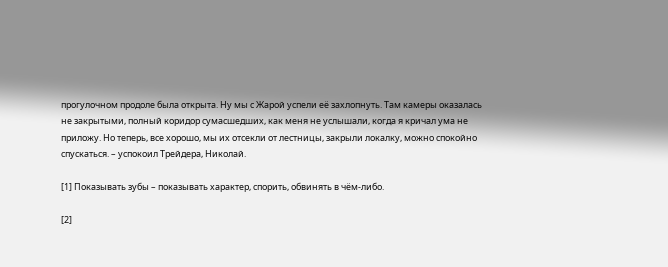прогулочном продоле была открыта. Ну мы с Жарой успели её захлопнуть. Там камеры оказалась не закрытыми, полный коридор сумасшедших, как меня не услышали, когда я кричал ума не приложу. Но теперь, все хорошо, мы их отсекли от лестницы, закрыли локалку, можно спокойно спускаться. – успокоил Трейдера, Николай.

[1] Показывать зубы – показывать характер, спорить, обвинять в чём-либо.

[2]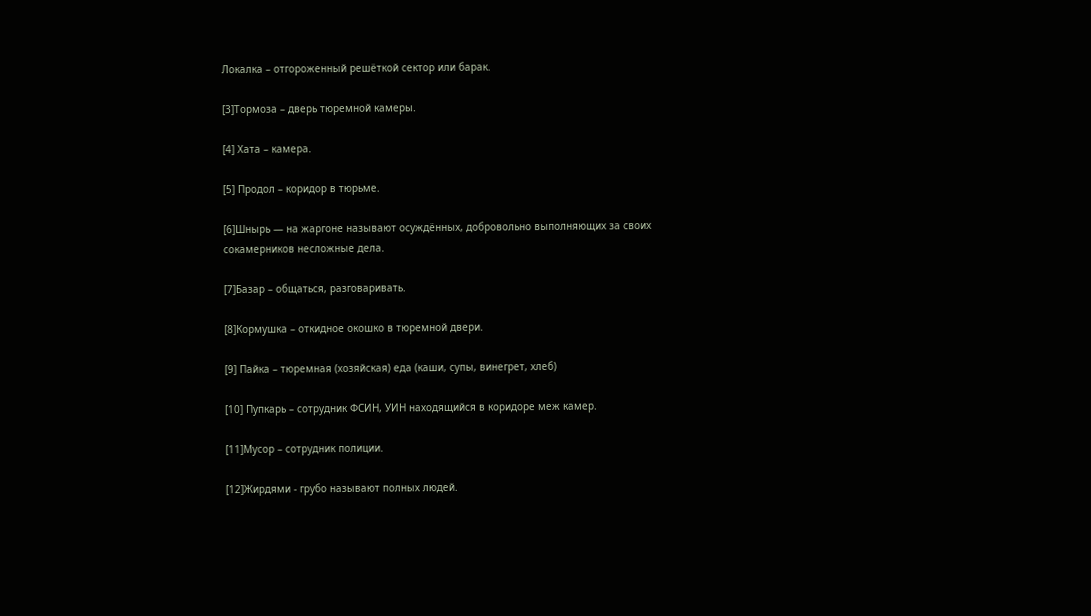Локалка – отгороженный решёткой сектор или барак.

[3]Тормоза – дверь тюремной камеры.

[4] Хата – камера.

[5] Продол – коридор в тюрьме.

[6]Шнырь — на жаргоне называют осуждённых, добровольно выполняющих за своих сокамерников несложные дела.

[7]Базар – общаться, разговаривать.

[8]Кормушка – откидное окошко в тюремной двери.

[9] Пайка – тюремная (хозяйская) еда (каши, супы, винегрет, хлеб)

[10] Пупкарь – сотрудник ФСИН, УИН находящийся в коридоре меж камер.

[11]Мусор – сотрудник полиции.

[12]Жирдями - грубо называют полных людей.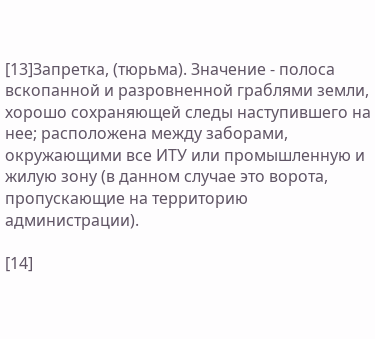[13]Запретка, (тюрьма). Значение - полоса вскопанной и разровненной граблями земли, хорошо сохраняющей следы наступившего на нее; расположена между заборами, окружающими все ИТУ или промышленную и жилую зону (в данном случае это ворота, пропускающие на территорию администрации).

[14]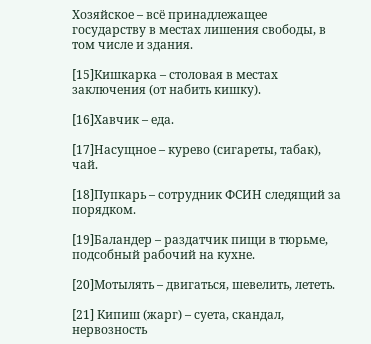Хозяйское – всё принадлежащее государству в местах лишения свободы, в том числе и здания.

[15]Кишкарка – столовая в местах заключения (от набить кишку).

[16]Хавчик – еда.

[17]Насущное – курево (сигареты, табак), чай.

[18]Пупкарь – сотрудник ФСИН следящий за порядком.

[19]Баландер – раздатчик пищи в тюрьме, подсобный рабочий на кухне.

[20]Мотылять – двигаться, шевелить, лететь.

[21] Кипиш (жарг) – суета, скандал, нервозность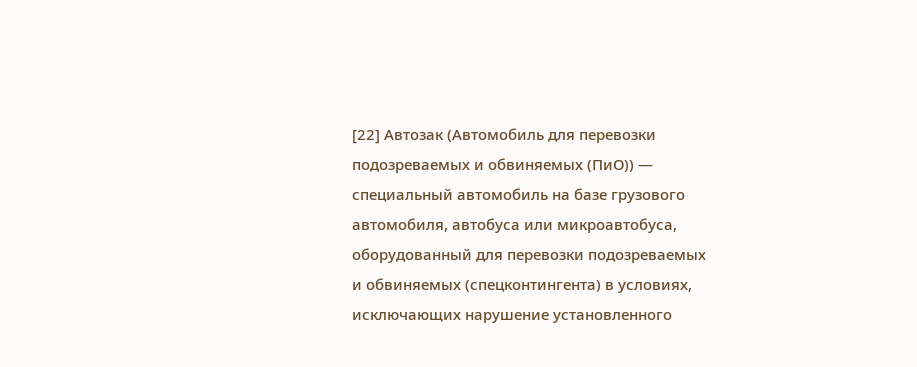[22] Автозак (Автомобиль для перевозки подозреваемых и обвиняемых (ПиО)) — специальный автомобиль на базе грузового автомобиля, автобуса или микроавтобуса, оборудованный для перевозки подозреваемых и обвиняемых (спецконтингента) в условиях, исключающих нарушение установленного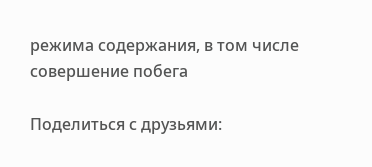режима содержания, в том числе совершение побега

Поделиться с друзьями: